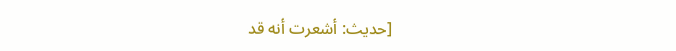[حديث: أشعرت أنه قد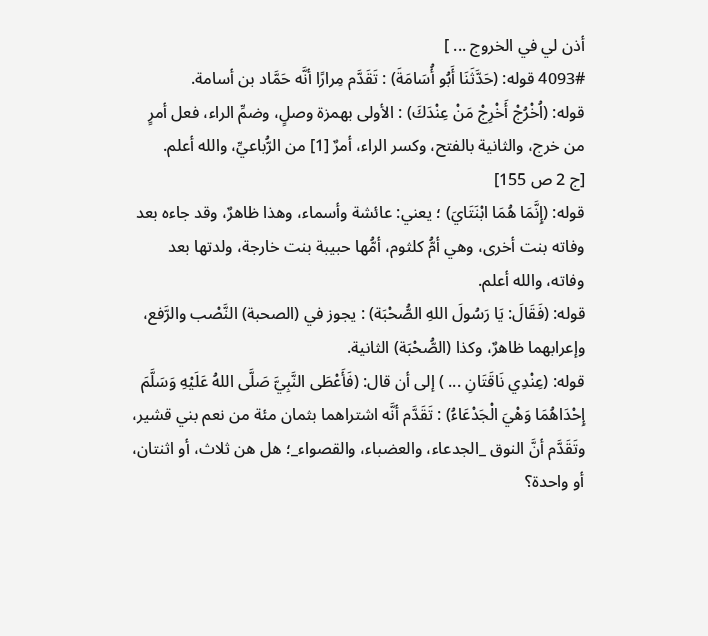أذن لي في الخروج ... ]
4093# قوله: (حَدَّثَنَا أَبُو أُسَامَةَ) : تَقَدَّم مِرارًا أنَّه حَمَّاد بن أسامة.
قوله: (اُخْرُجْ أَخْرِجْ مَنْ عِنْدَكَ) : الأولى بهمزة وصلٍ، وضمِّ الراء، فعل أمرٍ من خرج، والثانية بالفتح، وكسر الراء، أمرٌ [1] من الرُّباعيِّ، والله أعلم.
[ج 2 ص 155]
قوله: (إِنَّمَا هُمَا ابْنَتَايَ) ؛ يعني: عائشة وأسماء، وهذا ظاهرٌ، وقد جاءه بعد وفاته بنت أخرى، وهي أمُّ كلثوم، أمُّها حبيبة بنت خارجة، ولدتها بعد وفاته، والله أعلم.
قوله: (فَقَالَ: يَا رَسُولَ اللهِ الصُّحْبَة) : يجوز في (الصحبة) النَّصْب والرَّفع، وإعرابهما ظاهرٌ، وكذا (الصُّحْبَة) الثانية.
قوله: (عِنْدِي نَاقَتَانِ ... ) إلى أن قال: (فَأَعْطَى النَّبِيَّ صَلَّى اللهُ عَلَيْهِ وَسَلَّمَ إِحْدَاهُمَا وَهْيَ الْجَدْعَاءُ) : تَقَدَّم أنَّه اشتراهما بثمان مئة من نعم بني قشير، وتَقَدَّم أنَّ النوق _الجدعاء، والعضباء، والقصواء_؛ هل هن ثلاث، أو اثنتان، أو واحدة؟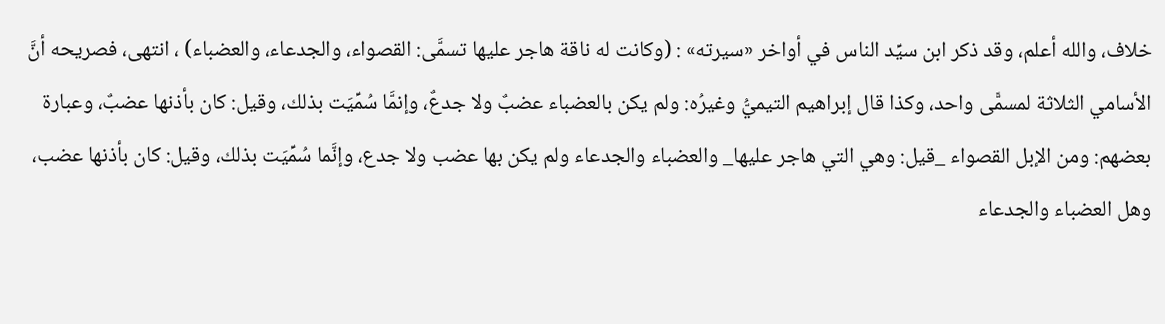خلاف، والله أعلم، وقد ذكر ابن سيِّد الناس في أواخر «سيرته» : (وكانت له ناقة هاجر عليها تسمَّى: القصواء، والجدعاء، والعضباء) ، انتهى، فصريحه أنَّ الأسامي الثلاثة لمسمًّى واحد، وكذا قال إبراهيم التيميُّ وغيرُه: ولم يكن بالعضباء عضبٌ ولا جدعٌ، وإنمَّا سُمِّيَت بذلك، وقيل: كان بأذنها عضبٌ، وعبارة بعضهم: ومن الإبل القصواء _قيل: وهي التي هاجر عليها_ والعضباء والجدعاء ولم يكن بها عضب ولا جدع، وإنَّما سُمِّيَت بذلك، وقيل: كان بأذنها عضب، وهل العضباء والجدعاء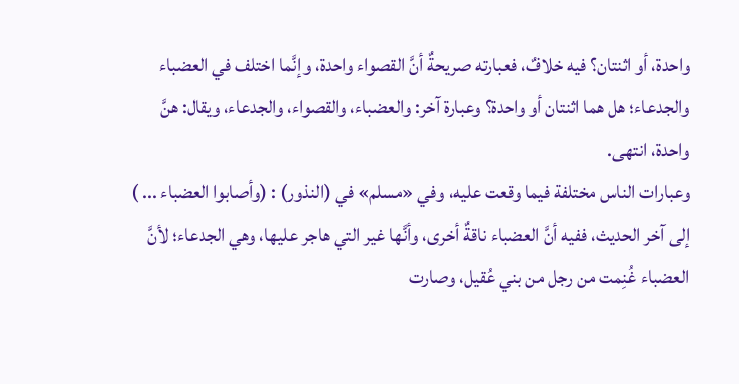واحدة، أو اثنتان؟ فيه خلافٌ، فعبارته صريحةٌ أنَّ القصواء واحدة، وإنَّما اختلف في العضباء والجدعاء؛ هل هما اثنتان أو واحدة؟ وعبارة آخر: والعضباء، والقصواء، والجدعاء، ويقال: هنَّ واحدة، انتهى.
وعبارات الناس مختلفة فيما وقعت عليه، وفي «مسلم» في (النذور) : (وأصابوا العضباء ... ) إلى آخر الحديث، ففيه أنَّ العضباء ناقةٌ أخرى، وأنَّها غير التي هاجر عليها، وهي الجدعاء؛ لأنَّ العضباء غُنِمت من رجل من بني عُقيل، وصارت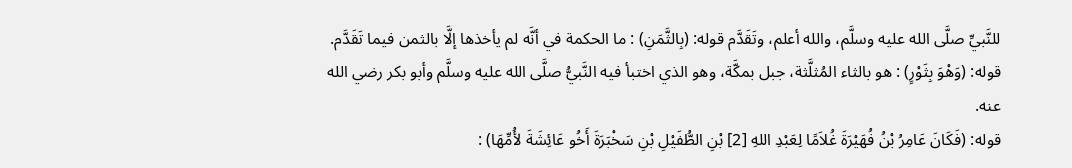للنَّبيِّ صلَّى الله عليه وسلَّم، والله أعلم، وتَقَدَّم قوله: (بِالثَّمَنِ) : ما الحكمة في أنَّه لم يأخذها إلَّا بالثمن فيما تَقَدَّم.
قوله: (وَهْوَ بِثَوْرٍ) : هو بالثاء المُثلَّثة، جبل بمكَّة، وهو الذي اختبأ فيه النَّبيُّ صلَّى الله عليه وسلَّم وأبو بكر رضي الله عنه.
قوله: (فَكَانَ عَامِرُ بْنُ فُهَيْرَةَ غُلاَمًا لِعَبْدِ اللهِ [2] بْنِ الطُّفَيْلِ بْنِ سَخْبَرَةَ أَخُو عَائِشَةَ لأُمِّهَا) :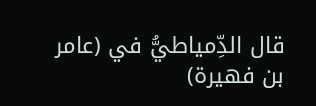قال الدِّمياطيُّ في (عامر بن فهيرة)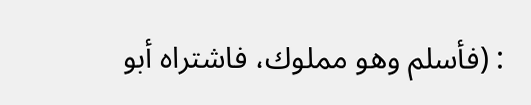: (فأسلم وهو مملوك، فاشتراه أبو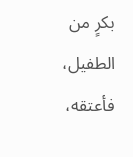بكرٍ من الطفيل، فأعتقه،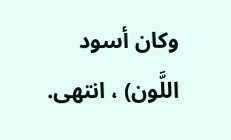وكان أسود اللَّون) ، انتهى.